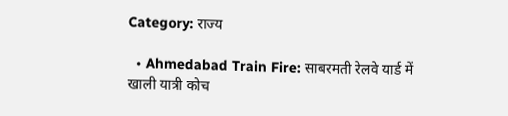Category: राज्य

  • Ahmedabad Train Fire: साबरमती रेलवे यार्ड में खाली यात्री कोच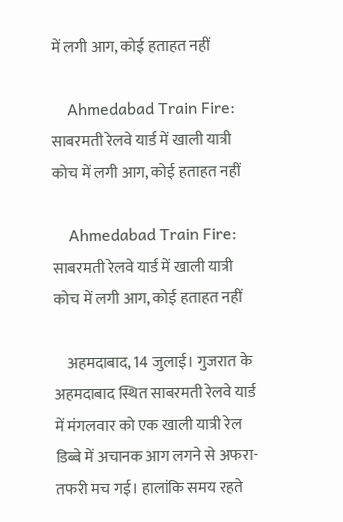में लगी आग, कोई हताहत नहीं

    Ahmedabad Train Fire: साबरमती रेलवे यार्ड में खाली यात्री कोच में लगी आग, कोई हताहत नहीं

    Ahmedabad Train Fire: साबरमती रेलवे यार्ड में खाली यात्री कोच में लगी आग, कोई हताहत नहीं

    अहमदाबाद, 14 जुलाई। गुजरात के अहमदाबाद स्थित साबरमती रेलवे यार्ड में मंगलवार को एक खाली यात्री रेल डिब्बे में अचानक आग लगने से अफरा-तफरी मच गई। हालांकि समय रहते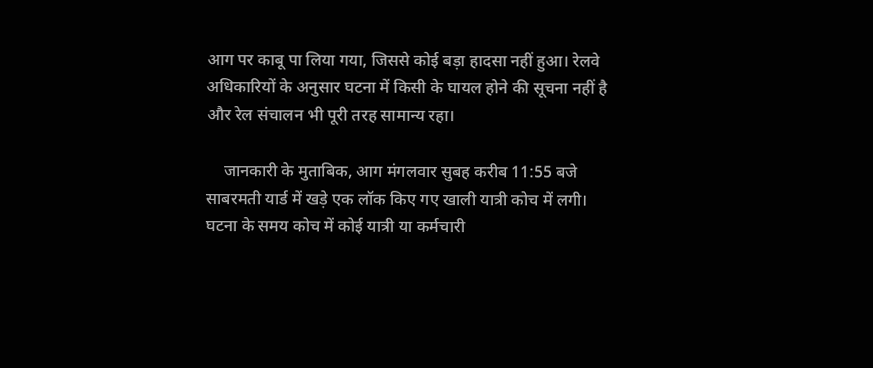आग पर काबू पा लिया गया, जिससे कोई बड़ा हादसा नहीं हुआ। रेलवे अधिकारियों के अनुसार घटना में किसी के घायल होने की सूचना नहीं है और रेल संचालन भी पूरी तरह सामान्य रहा।

    जानकारी के मुताबिक, आग मंगलवार सुबह करीब 11:55 बजे साबरमती यार्ड में खड़े एक लॉक किए गए खाली यात्री कोच में लगी। घटना के समय कोच में कोई यात्री या कर्मचारी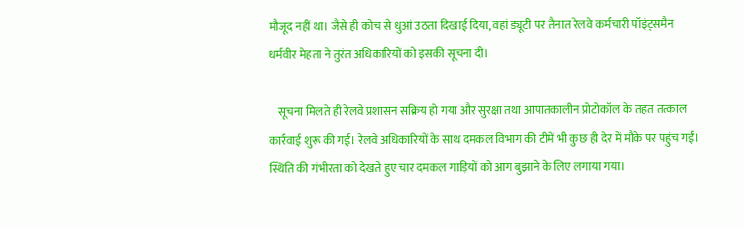मौजूद नहीं था। जैसे ही कोच से धुआं उठता दिखाई दिया, वहां ड्यूटी पर तैनात रेलवे कर्मचारी पॉइंट्समैन धर्मवीर मेहता ने तुरंत अधिकारियों को इसकी सूचना दी।

    सूचना मिलते ही रेलवे प्रशासन सक्रिय हो गया और सुरक्षा तथा आपातकालीन प्रोटोकॉल के तहत तत्काल कार्रवाई शुरू की गई। रेलवे अधिकारियों के साथ दमकल विभाग की टीमें भी कुछ ही देर में मौके पर पहुंच गईं। स्थिति की गंभीरता को देखते हुए चार दमकल गाड़ियों को आग बुझाने के लिए लगाया गया।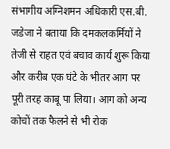संभागीय अग्निशमन अधिकारी एस.बी. जडेजा ने बताया कि दमकलकर्मियों ने तेजी से राहत एवं बचाव कार्य शुरू किया और करीब एक घंटे के भीतर आग पर पूरी तरह काबू पा लिया। आग को अन्य कोचों तक फैलने से भी रोक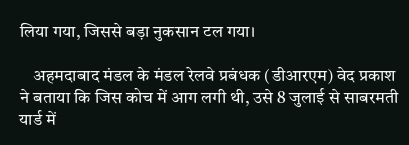लिया गया, जिससे बड़ा नुकसान टल गया।

    अहमदाबाद मंडल के मंडल रेलवे प्रबंधक (डीआरएम) वेद प्रकाश ने बताया कि जिस कोच में आग लगी थी, उसे 8 जुलाई से साबरमती यार्ड में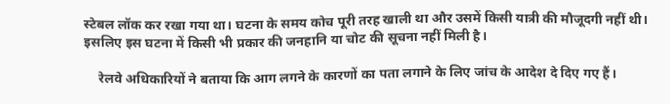स्टेबल लॉक कर रखा गया था। घटना के समय कोच पूरी तरह खाली था और उसमें किसी यात्री की मौजूदगी नहीं थी। इसलिए इस घटना में किसी भी प्रकार की जनहानि या चोट की सूचना नहीं मिली है।

    रेलवे अधिकारियों ने बताया कि आग लगने के कारणों का पता लगाने के लिए जांच के आदेश दे दिए गए हैं।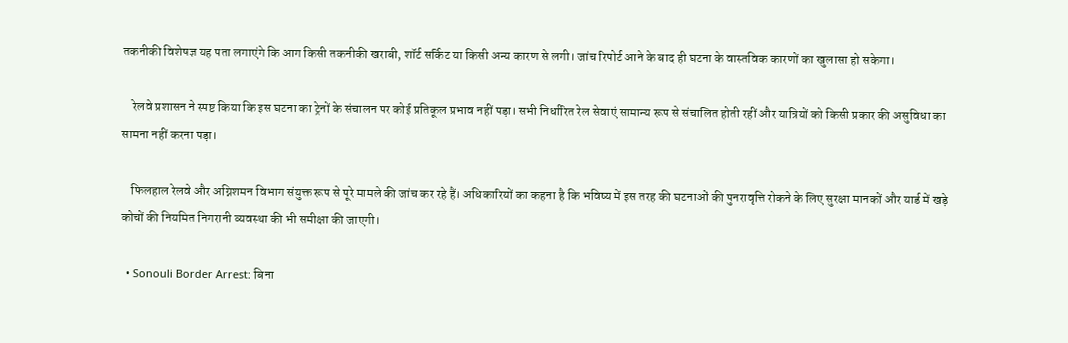तकनीकी विशेषज्ञ यह पता लगाएंगे कि आग किसी तकनीकी खराबी, शॉर्ट सर्किट या किसी अन्य कारण से लगी। जांच रिपोर्ट आने के बाद ही घटना के वास्तविक कारणों का खुलासा हो सकेगा।

    रेलवे प्रशासन ने स्पष्ट किया कि इस घटना का ट्रेनों के संचालन पर कोई प्रतिकूल प्रभाव नहीं पड़ा। सभी निर्धारित रेल सेवाएं सामान्य रूप से संचालित होती रहीं और यात्रियों को किसी प्रकार की असुविधा का सामना नहीं करना पड़ा।

    फिलहाल रेलवे और अग्निशमन विभाग संयुक्त रूप से पूरे मामले की जांच कर रहे हैं। अधिकारियों का कहना है कि भविष्य में इस तरह की घटनाओं की पुनरावृत्ति रोकने के लिए सुरक्षा मानकों और यार्ड में खड़े कोचों की नियमित निगरानी व्यवस्था की भी समीक्षा की जाएगी।

  • Sonouli Border Arrest: बिना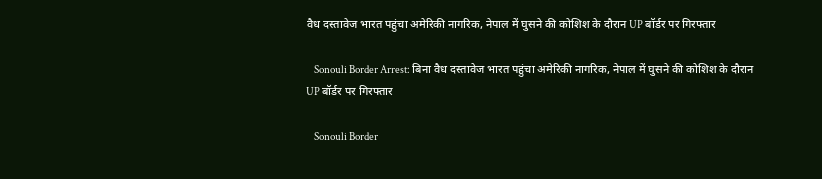वैध दस्तावेज भारत पहुंचा अमेरिकी नागरिक, नेपाल में घुसने की कोशिश के दौरान UP बॉर्डर पर गिरफ्तार

    Sonouli Border Arrest: बिना वैध दस्तावेज भारत पहुंचा अमेरिकी नागरिक, नेपाल में घुसने की कोशिश के दौरान UP बॉर्डर पर गिरफ्तार

    Sonouli Border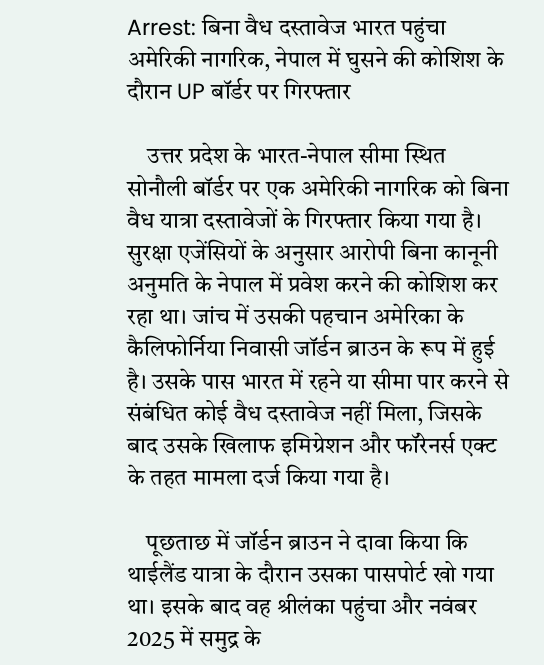Arrest: बिना वैध दस्तावेज भारत पहुंचा अमेरिकी नागरिक, नेपाल में घुसने की कोशिश के दौरान UP बॉर्डर पर गिरफ्तार

    उत्तर प्रदेश के भारत-नेपाल सीमा स्थित सोनौली बॉर्डर पर एक अमेरिकी नागरिक को बिना वैध यात्रा दस्तावेजों के गिरफ्तार किया गया है। सुरक्षा एजेंसियों के अनुसार आरोपी बिना कानूनी अनुमति के नेपाल में प्रवेश करने की कोशिश कर रहा था। जांच में उसकी पहचान अमेरिका के कैलिफोर्निया निवासी जॉर्डन ब्राउन के रूप में हुई है। उसके पास भारत में रहने या सीमा पार करने से संबंधित कोई वैध दस्तावेज नहीं मिला, जिसके बाद उसके खिलाफ इमिग्रेशन और फॉरेनर्स एक्ट के तहत मामला दर्ज किया गया है।

    पूछताछ में जॉर्डन ब्राउन ने दावा किया कि थाईलैंड यात्रा के दौरान उसका पासपोर्ट खो गया था। इसके बाद वह श्रीलंका पहुंचा और नवंबर 2025 में समुद्र के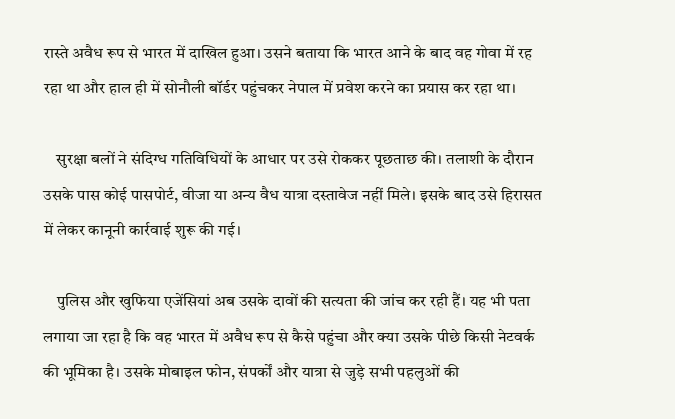रास्ते अवैध रूप से भारत में दाखिल हुआ। उसने बताया कि भारत आने के बाद वह गोवा में रह रहा था और हाल ही में सोनौली बॉर्डर पहुंचकर नेपाल में प्रवेश करने का प्रयास कर रहा था।

    सुरक्षा बलों ने संदिग्ध गतिविधियों के आधार पर उसे रोककर पूछताछ की। तलाशी के दौरान उसके पास कोई पासपोर्ट, वीजा या अन्य वैध यात्रा दस्तावेज नहीं मिले। इसके बाद उसे हिरासत में लेकर कानूनी कार्रवाई शुरू की गई।

    पुलिस और खुफिया एजेंसियां अब उसके दावों की सत्यता की जांच कर रही हैं। यह भी पता लगाया जा रहा है कि वह भारत में अवैध रूप से कैसे पहुंचा और क्या उसके पीछे किसी नेटवर्क की भूमिका है। उसके मोबाइल फोन, संपर्कों और यात्रा से जुड़े सभी पहलुओं की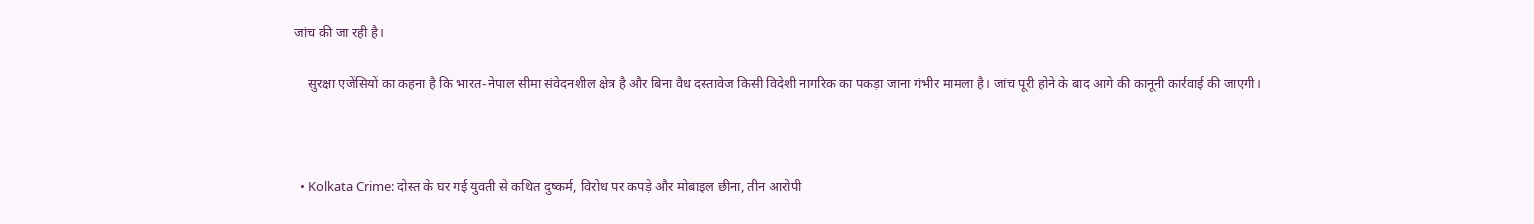जांच की जा रही है।

    सुरक्षा एजेंसियों का कहना है कि भारत-नेपाल सीमा संवेदनशील क्षेत्र है और बिना वैध दस्तावेज किसी विदेशी नागरिक का पकड़ा जाना गंभीर मामला है। जांच पूरी होने के बाद आगे की कानूनी कार्रवाई की जाएगी।



  • Kolkata Crime: दोस्त के घर गई युवती से कथित दुष्कर्म, विरोध पर कपड़े और मोबाइल छीना, तीन आरोपी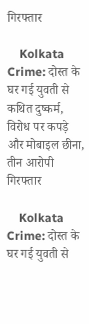गिरफ्तार

    Kolkata Crime: दोस्त के घर गई युवती से कथित दुष्कर्म, विरोध पर कपड़े और मोबाइल छीना, तीन आरोपी गिरफ्तार

    Kolkata Crime: दोस्त के घर गई युवती से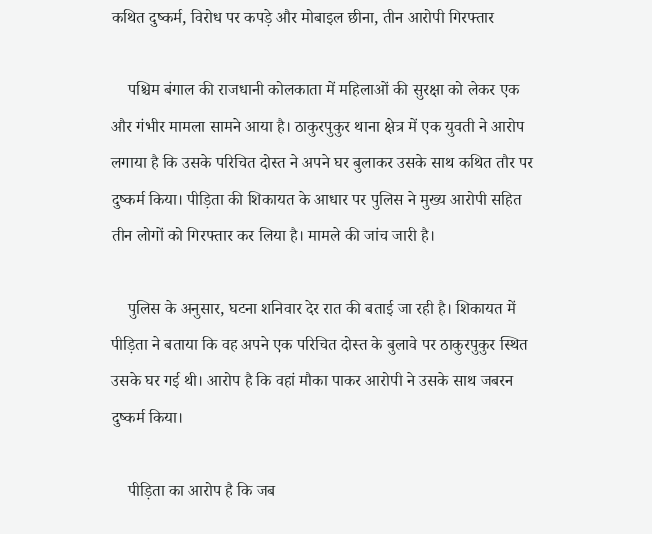कथित दुष्कर्म, विरोध पर कपड़े और मोबाइल छीना, तीन आरोपी गिरफ्तार

    पश्चिम बंगाल की राजधानी कोलकाता में महिलाओं की सुरक्षा को लेकर एक और गंभीर मामला सामने आया है। ठाकुरपुकुर थाना क्षेत्र में एक युवती ने आरोप लगाया है कि उसके परिचित दोस्त ने अपने घर बुलाकर उसके साथ कथित तौर पर दुष्कर्म किया। पीड़िता की शिकायत के आधार पर पुलिस ने मुख्य आरोपी सहित तीन लोगों को गिरफ्तार कर लिया है। मामले की जांच जारी है।

    पुलिस के अनुसार, घटना शनिवार देर रात की बताई जा रही है। शिकायत में पीड़िता ने बताया कि वह अपने एक परिचित दोस्त के बुलावे पर ठाकुरपुकुर स्थित उसके घर गई थी। आरोप है कि वहां मौका पाकर आरोपी ने उसके साथ जबरन दुष्कर्म किया।

    पीड़िता का आरोप है कि जब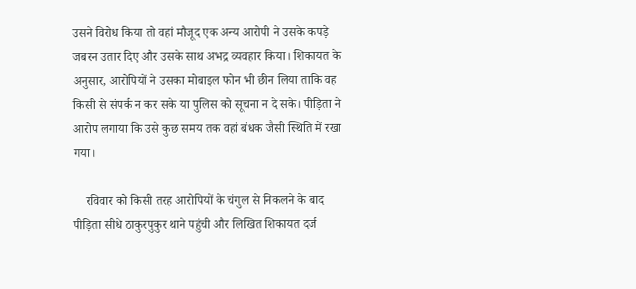उसने विरोध किया तो वहां मौजूद एक अन्य आरोपी ने उसके कपड़े जबरन उतार दिए और उसके साथ अभद्र व्यवहार किया। शिकायत के अनुसार, आरोपियों ने उसका मोबाइल फोन भी छीन लिया ताकि वह किसी से संपर्क न कर सके या पुलिस को सूचना न दे सके। पीड़िता ने आरोप लगाया कि उसे कुछ समय तक वहां बंधक जैसी स्थिति में रखा गया।

    रविवार को किसी तरह आरोपियों के चंगुल से निकलने के बाद पीड़िता सीधे ठाकुरपुकुर थाने पहुंची और लिखित शिकायत दर्ज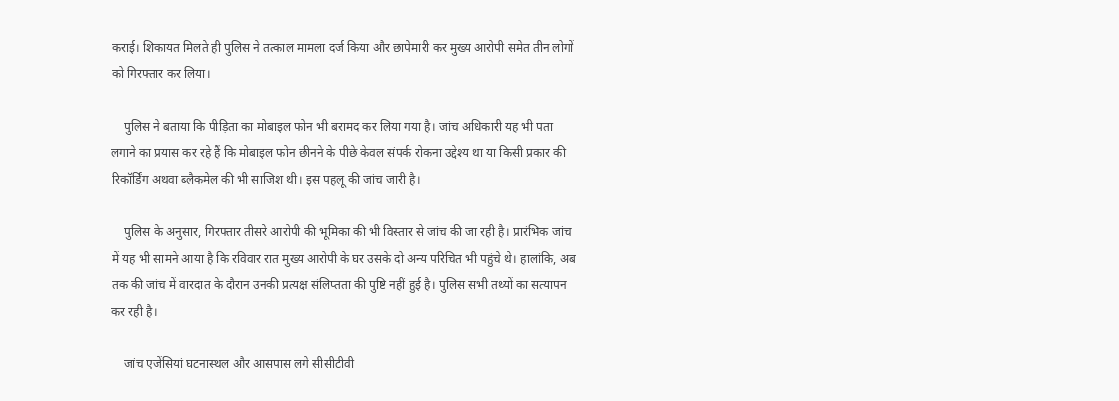कराई। शिकायत मिलते ही पुलिस ने तत्काल मामला दर्ज किया और छापेमारी कर मुख्य आरोपी समेत तीन लोगों को गिरफ्तार कर लिया।

    पुलिस ने बताया कि पीड़िता का मोबाइल फोन भी बरामद कर लिया गया है। जांच अधिकारी यह भी पता लगाने का प्रयास कर रहे हैं कि मोबाइल फोन छीनने के पीछे केवल संपर्क रोकना उद्देश्य था या किसी प्रकार की रिकॉर्डिंग अथवा ब्लैकमेल की भी साजिश थी। इस पहलू की जांच जारी है।

    पुलिस के अनुसार, गिरफ्तार तीसरे आरोपी की भूमिका की भी विस्तार से जांच की जा रही है। प्रारंभिक जांच में यह भी सामने आया है कि रविवार रात मुख्य आरोपी के घर उसके दो अन्य परिचित भी पहुंचे थे। हालांकि, अब तक की जांच में वारदात के दौरान उनकी प्रत्यक्ष संलिप्तता की पुष्टि नहीं हुई है। पुलिस सभी तथ्यों का सत्यापन कर रही है।

    जांच एजेंसियां घटनास्थल और आसपास लगे सीसीटीवी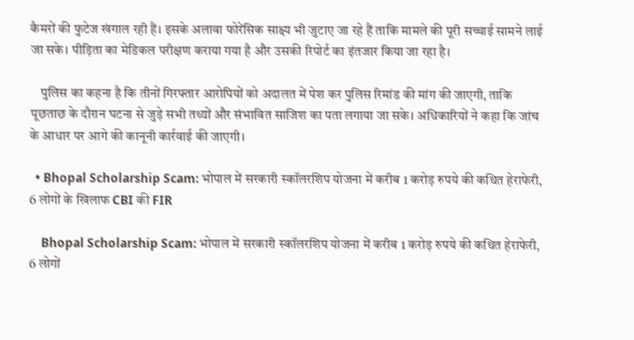कैमरों की फुटेज खंगाल रही हैं। इसके अलावा फोरेंसिक साक्ष्य भी जुटाए जा रहे हैं ताकि मामले की पूरी सच्चाई सामने लाई जा सके। पीड़िता का मेडिकल परीक्षण कराया गया है और उसकी रिपोर्ट का इंतजार किया जा रहा है।

    पुलिस का कहना है कि तीनों गिरफ्तार आरोपियों को अदालत में पेश कर पुलिस रिमांड की मांग की जाएगी, ताकि पूछताछ के दौरान घटना से जुड़े सभी तथ्यों और संभावित साजिश का पता लगाया जा सके। अधिकारियों ने कहा कि जांच के आधार पर आगे की कानूनी कार्रवाई की जाएगी।

  • Bhopal Scholarship Scam: भोपाल में सरकारी स्कॉलरशिप योजना में करीब 1 करोड़ रुपये की कथित हेराफेरी, 6 लोगों के खिलाफ CBI की FIR

    Bhopal Scholarship Scam: भोपाल में सरकारी स्कॉलरशिप योजना में करीब 1 करोड़ रुपये की कथित हेराफेरी, 6 लोगों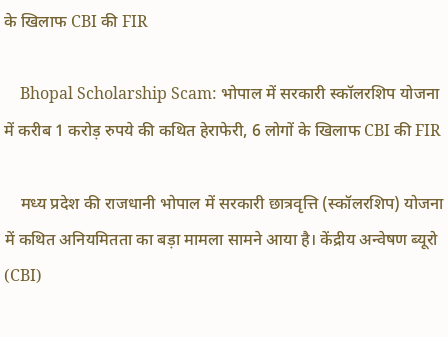के खिलाफ CBI की FIR

    Bhopal Scholarship Scam: भोपाल में सरकारी स्कॉलरशिप योजना में करीब 1 करोड़ रुपये की कथित हेराफेरी, 6 लोगों के खिलाफ CBI की FIR

    मध्य प्रदेश की राजधानी भोपाल में सरकारी छात्रवृत्ति (स्कॉलरशिप) योजना में कथित अनियमितता का बड़ा मामला सामने आया है। केंद्रीय अन्वेषण ब्यूरो (CBI)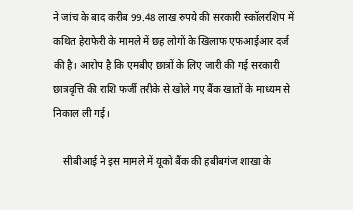ने जांच के बाद करीब 99.48 लाख रुपये की सरकारी स्कॉलरशिप में कथित हेराफेरी के मामले में छह लोगों के खिलाफ एफआईआर दर्ज की है। आरोप है कि एमबीए छात्रों के लिए जारी की गई सरकारी छात्रवृत्ति की राशि फर्जी तरीके से खोले गए बैंक खातों के माध्यम से निकाल ली गई।

    सीबीआई ने इस मामले में यूको बैंक की हबीबगंज शाखा के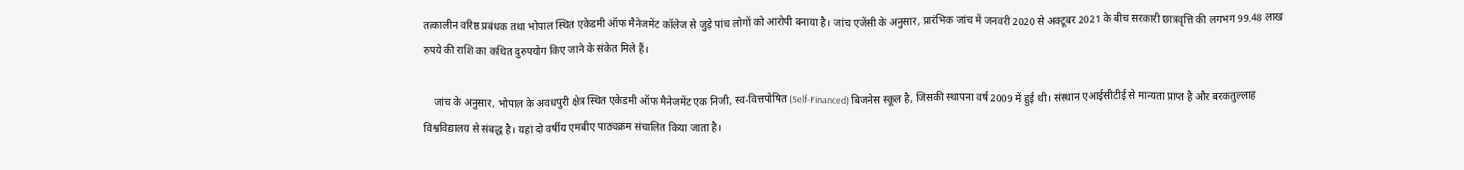तत्कालीन वरिष्ठ प्रबंधक तथा भोपाल स्थित एकेडमी ऑफ मैनेजमेंट कॉलेज से जुड़े पांच लोगों को आरोपी बनाया है। जांच एजेंसी के अनुसार, प्रारंभिक जांच में जनवरी 2020 से अक्टूबर 2021 के बीच सरकारी छात्रवृत्ति की लगभग 99.48 लाख रुपये की राशि का कथित दुरुपयोग किए जाने के संकेत मिले हैं।

    जांच के अनुसार, भोपाल के अवधपुरी क्षेत्र स्थित एकेडमी ऑफ मैनेजमेंट एक निजी, स्व-वित्तपोषित (Self-Financed) बिजनेस स्कूल है, जिसकी स्थापना वर्ष 2009 में हुई थी। संस्थान एआईसीटीई से मान्यता प्राप्त है और बरकतुल्लाह विश्वविद्यालय से संबद्ध है। यहां दो वर्षीय एमबीए पाठ्यक्रम संचालित किया जाता है।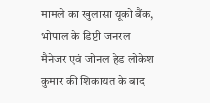मामले का खुलासा यूको बैंक, भोपाल के डिप्टी जनरल मैनेजर एवं जोनल हेड लोकेश कुमार की शिकायत के बाद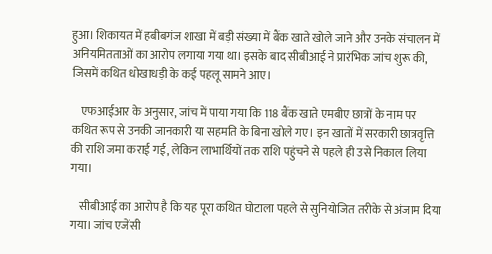हुआ। शिकायत में हबीबगंज शाखा में बड़ी संख्या में बैंक खाते खोले जाने और उनके संचालन में अनियमितताओं का आरोप लगाया गया था। इसके बाद सीबीआई ने प्रारंभिक जांच शुरू की, जिसमें कथित धोखाधड़ी के कई पहलू सामने आए।

    एफआईआर के अनुसार, जांच में पाया गया कि 118 बैंक खाते एमबीए छात्रों के नाम पर कथित रूप से उनकी जानकारी या सहमति के बिना खोले गए। इन खातों में सरकारी छात्रवृत्ति की राशि जमा कराई गई, लेकिन लाभार्थियों तक राशि पहुंचने से पहले ही उसे निकाल लिया गया।

    सीबीआई का आरोप है कि यह पूरा कथित घोटाला पहले से सुनियोजित तरीके से अंजाम दिया गया। जांच एजेंसी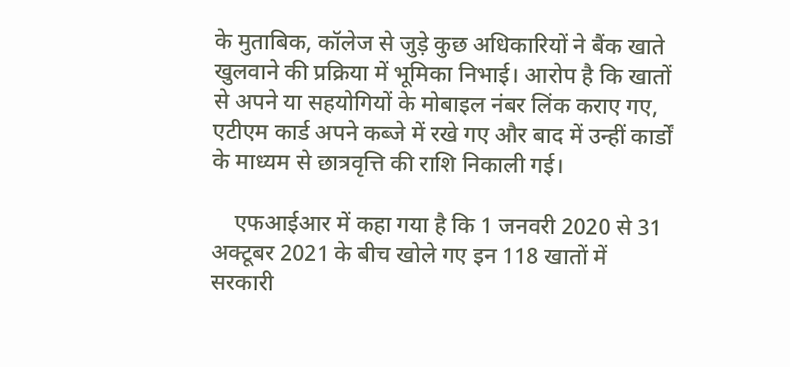के मुताबिक, कॉलेज से जुड़े कुछ अधिकारियों ने बैंक खाते खुलवाने की प्रक्रिया में भूमिका निभाई। आरोप है कि खातों से अपने या सहयोगियों के मोबाइल नंबर लिंक कराए गए, एटीएम कार्ड अपने कब्जे में रखे गए और बाद में उन्हीं कार्डों के माध्यम से छात्रवृत्ति की राशि निकाली गई।

    एफआईआर में कहा गया है कि 1 जनवरी 2020 से 31 अक्टूबर 2021 के बीच खोले गए इन 118 खातों में सरकारी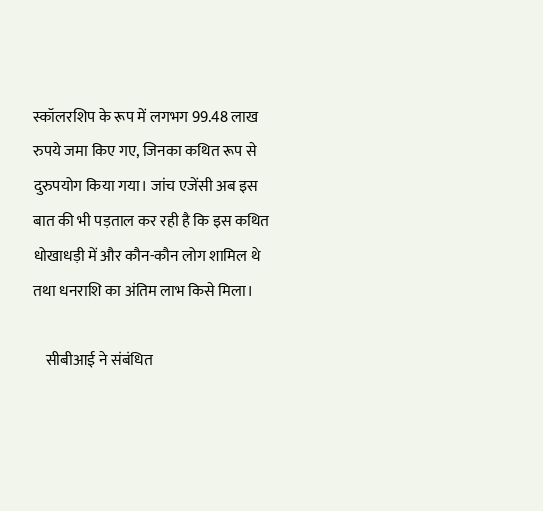स्कॉलरशिप के रूप में लगभग 99.48 लाख रुपये जमा किए गए, जिनका कथित रूप से दुरुपयोग किया गया। जांच एजेंसी अब इस बात की भी पड़ताल कर रही है कि इस कथित धोखाधड़ी में और कौन-कौन लोग शामिल थे तथा धनराशि का अंतिम लाभ किसे मिला।

    सीबीआई ने संबंधित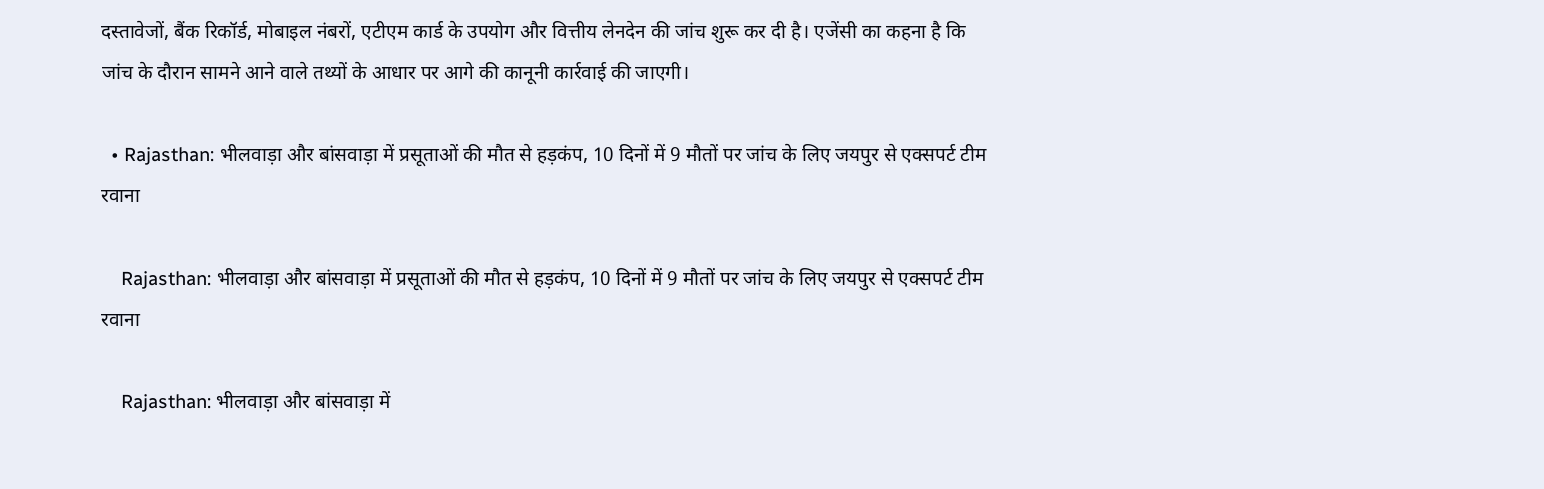दस्तावेजों, बैंक रिकॉर्ड, मोबाइल नंबरों, एटीएम कार्ड के उपयोग और वित्तीय लेनदेन की जांच शुरू कर दी है। एजेंसी का कहना है कि जांच के दौरान सामने आने वाले तथ्यों के आधार पर आगे की कानूनी कार्रवाई की जाएगी।

  • Rajasthan: भीलवाड़ा और बांसवाड़ा में प्रसूताओं की मौत से हड़कंप, 10 दिनों में 9 मौतों पर जांच के लिए जयपुर से एक्सपर्ट टीम रवाना

    Rajasthan: भीलवाड़ा और बांसवाड़ा में प्रसूताओं की मौत से हड़कंप, 10 दिनों में 9 मौतों पर जांच के लिए जयपुर से एक्सपर्ट टीम रवाना

    Rajasthan: भीलवाड़ा और बांसवाड़ा में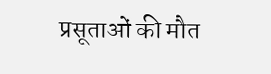प्रसूताओं की मौत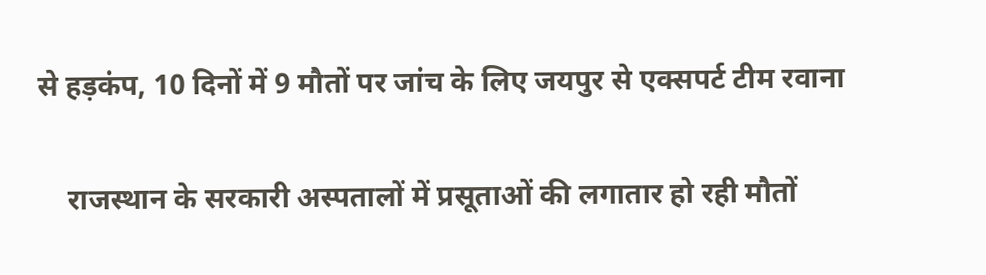से हड़कंप, 10 दिनों में 9 मौतों पर जांच के लिए जयपुर से एक्सपर्ट टीम रवाना

    राजस्थान के सरकारी अस्पतालों में प्रसूताओं की लगातार हो रही मौतों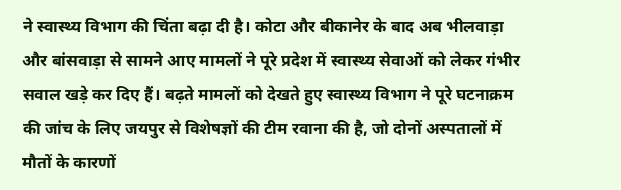ने स्वास्थ्य विभाग की चिंता बढ़ा दी है। कोटा और बीकानेर के बाद अब भीलवाड़ा और बांसवाड़ा से सामने आए मामलों ने पूरे प्रदेश में स्वास्थ्य सेवाओं को लेकर गंभीर सवाल खड़े कर दिए हैं। बढ़ते मामलों को देखते हुए स्वास्थ्य विभाग ने पूरे घटनाक्रम की जांच के लिए जयपुर से विशेषज्ञों की टीम रवाना की है, जो दोनों अस्पतालों में मौतों के कारणों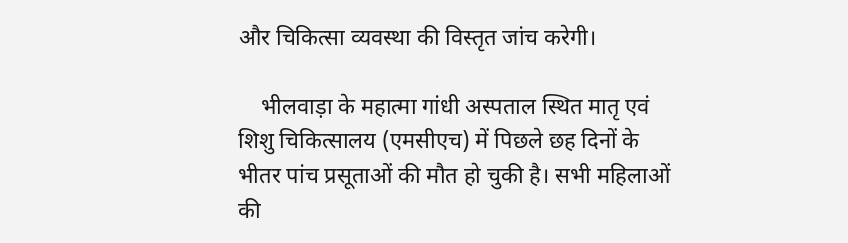और चिकित्सा व्यवस्था की विस्तृत जांच करेगी।

    भीलवाड़ा के महात्मा गांधी अस्पताल स्थित मातृ एवं शिशु चिकित्सालय (एमसीएच) में पिछले छह दिनों के भीतर पांच प्रसूताओं की मौत हो चुकी है। सभी महिलाओं की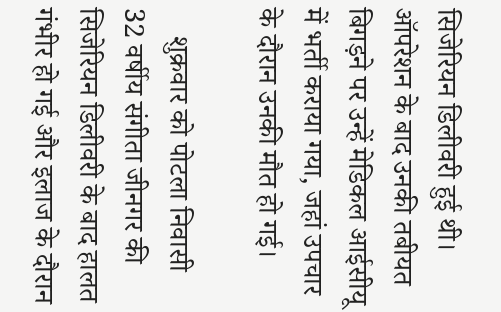सिजेरियन डिलीवरी हुई थी। ऑपरेशन के बाद उनकी तबीयत बिगड़ने पर उन्हें मेडिकल आईसीयू में भर्ती कराया गया, जहां उपचार के दौरान उनकी मौत हो गई।

    शुक्रवार को पोटला निवासी 32 वर्षीय संगीता जीनगर की सिजेरियन डिलीवरी के बाद हालत गंभीर हो गई और इलाज के दौरान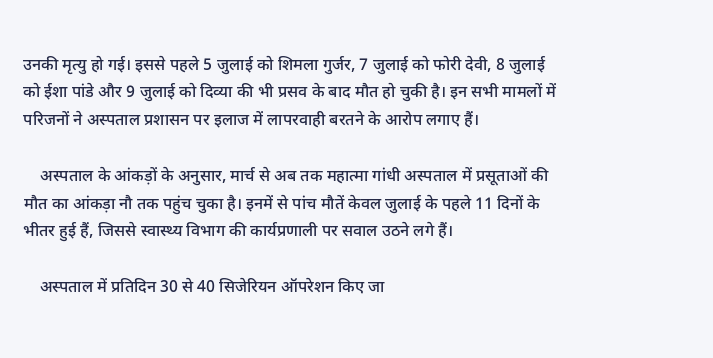उनकी मृत्यु हो गई। इससे पहले 5 जुलाई को शिमला गुर्जर, 7 जुलाई को फोरी देवी, 8 जुलाई को ईशा पांडे और 9 जुलाई को दिव्या की भी प्रसव के बाद मौत हो चुकी है। इन सभी मामलों में परिजनों ने अस्पताल प्रशासन पर इलाज में लापरवाही बरतने के आरोप लगाए हैं।

    अस्पताल के आंकड़ों के अनुसार, मार्च से अब तक महात्मा गांधी अस्पताल में प्रसूताओं की मौत का आंकड़ा नौ तक पहुंच चुका है। इनमें से पांच मौतें केवल जुलाई के पहले 11 दिनों के भीतर हुई हैं, जिससे स्वास्थ्य विभाग की कार्यप्रणाली पर सवाल उठने लगे हैं।

    अस्पताल में प्रतिदिन 30 से 40 सिजेरियन ऑपरेशन किए जा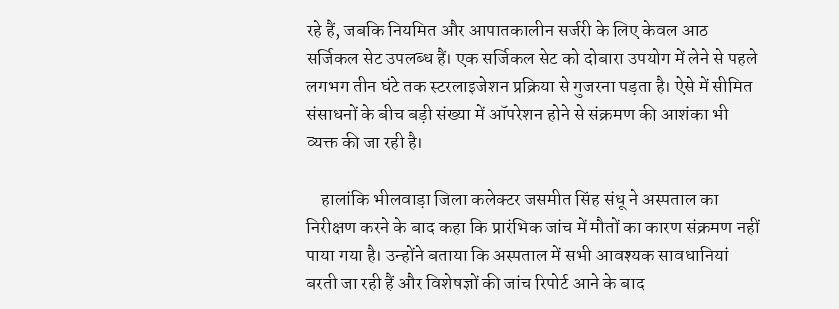रहे हैं, जबकि नियमित और आपातकालीन सर्जरी के लिए केवल आठ सर्जिकल सेट उपलब्ध हैं। एक सर्जिकल सेट को दोबारा उपयोग में लेने से पहले लगभग तीन घंटे तक स्टरलाइजेशन प्रक्रिया से गुजरना पड़ता है। ऐसे में सीमित संसाधनों के बीच बड़ी संख्या में ऑपरेशन होने से संक्रमण की आशंका भी व्यक्त की जा रही है।

    हालांकि भीलवाड़ा जिला कलेक्टर जसमीत सिंह संधू ने अस्पताल का निरीक्षण करने के बाद कहा कि प्रारंभिक जांच में मौतों का कारण संक्रमण नहीं पाया गया है। उन्होंने बताया कि अस्पताल में सभी आवश्यक सावधानियां बरती जा रही हैं और विशेषज्ञों की जांच रिपोर्ट आने के बाद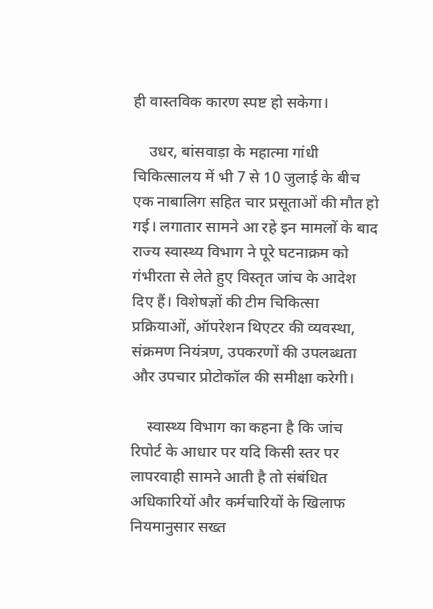ही वास्तविक कारण स्पष्ट हो सकेगा।

    उधर, बांसवाड़ा के महात्मा गांधी चिकित्सालय में भी 7 से 10 जुलाई के बीच एक नाबालिग सहित चार प्रसूताओं की मौत हो गई। लगातार सामने आ रहे इन मामलों के बाद राज्य स्वास्थ्य विभाग ने पूरे घटनाक्रम को गंभीरता से लेते हुए विस्तृत जांच के आदेश दिए हैं। विशेषज्ञों की टीम चिकित्सा प्रक्रियाओं, ऑपरेशन थिएटर की व्यवस्था, संक्रमण नियंत्रण, उपकरणों की उपलब्धता और उपचार प्रोटोकॉल की समीक्षा करेगी।

    स्वास्थ्य विभाग का कहना है कि जांच रिपोर्ट के आधार पर यदि किसी स्तर पर लापरवाही सामने आती है तो संबंधित अधिकारियों और कर्मचारियों के खिलाफ नियमानुसार सख्त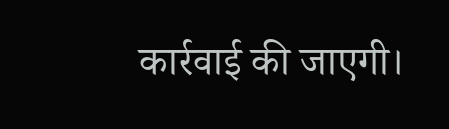कार्रवाई की जाएगी।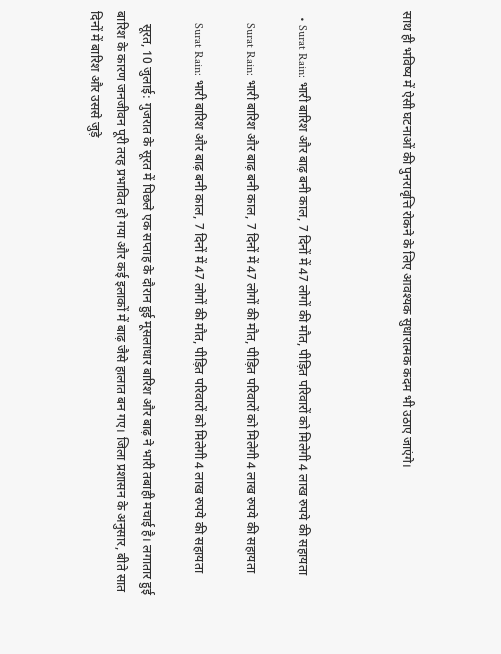साथ ही भविष्य में ऐसी घटनाओं की पुनरावृत्ति रोकने के लिए आवश्यक सुधारात्मक कदम भी उठाए जाएंगे।



  • Surat Rain: भारी बारिश और बाढ़ बनी काल, 7 दिनों में 47 लोगों की मौत, पीड़ित परिवारों को मिलेगी 4 लाख रुपये की सहायता

    Surat Rain: भारी बारिश और बाढ़ बनी काल, 7 दिनों में 47 लोगों की मौत, पीड़ित परिवारों को मिलेगी 4 लाख रुपये की सहायता

    Surat Rain: भारी बारिश और बाढ़ बनी काल, 7 दिनों में 47 लोगों की मौत, पीड़ित परिवारों को मिलेगी 4 लाख रुपये की सहायता

    सूरत, 10 जुलाई: गुजरात के सूरत में पिछले एक सप्ताह के दौरान हुई मूसलाधार बारिश और बाढ़ ने भारी तबाही मचाई है। लगातार हुई बारिश के कारण जनजीवन पूरी तरह प्रभावित हो गया और कई इलाकों में बाढ़ जैसे हालात बन गए। जिला प्रशासन के अनुसार, बीते सात दिनों में बारिश और उससे जुड़े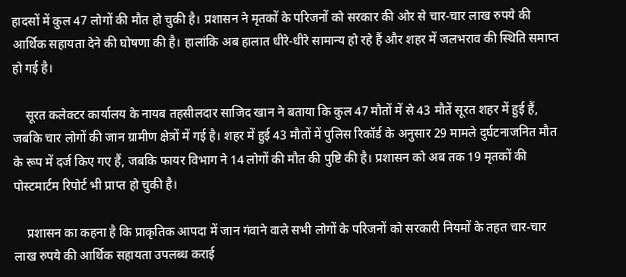हादसों में कुल 47 लोगों की मौत हो चुकी है। प्रशासन ने मृतकों के परिजनों को सरकार की ओर से चार-चार लाख रुपये की आर्थिक सहायता देने की घोषणा की है। हालांकि अब हालात धीरे-धीरे सामान्य हो रहे हैं और शहर में जलभराव की स्थिति समाप्त हो गई है।

    सूरत कलेक्टर कार्यालय के नायब तहसीलदार साजिद खान ने बताया कि कुल 47 मौतों में से 43 मौतें सूरत शहर में हुई हैं, जबकि चार लोगों की जान ग्रामीण क्षेत्रों में गई है। शहर में हुई 43 मौतों में पुलिस रिकॉर्ड के अनुसार 29 मामले दुर्घटनाजनित मौत के रूप में दर्ज किए गए हैं, जबकि फायर विभाग ने 14 लोगों की मौत की पुष्टि की है। प्रशासन को अब तक 19 मृतकों की पोस्टमार्टम रिपोर्ट भी प्राप्त हो चुकी है।

    प्रशासन का कहना है कि प्राकृतिक आपदा में जान गंवाने वाले सभी लोगों के परिजनों को सरकारी नियमों के तहत चार-चार लाख रुपये की आर्थिक सहायता उपलब्ध कराई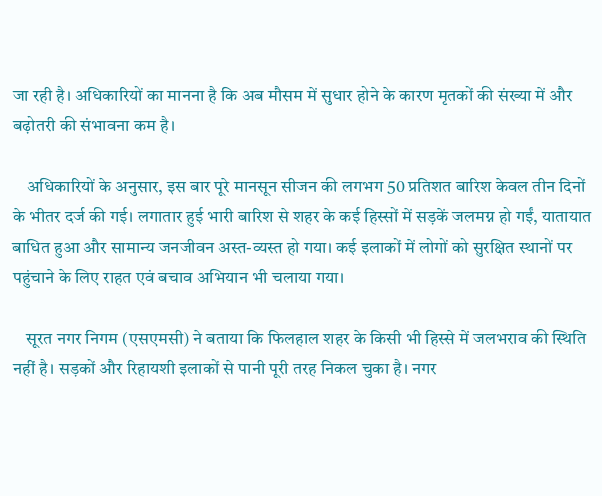जा रही है। अधिकारियों का मानना है कि अब मौसम में सुधार होने के कारण मृतकों की संख्या में और बढ़ोतरी की संभावना कम है।

    अधिकारियों के अनुसार, इस बार पूरे मानसून सीजन की लगभग 50 प्रतिशत बारिश केवल तीन दिनों के भीतर दर्ज की गई। लगातार हुई भारी बारिश से शहर के कई हिस्सों में सड़कें जलमग्न हो गईं, यातायात बाधित हुआ और सामान्य जनजीवन अस्त-व्यस्त हो गया। कई इलाकों में लोगों को सुरक्षित स्थानों पर पहुंचाने के लिए राहत एवं बचाव अभियान भी चलाया गया।

    सूरत नगर निगम (एसएमसी) ने बताया कि फिलहाल शहर के किसी भी हिस्से में जलभराव की स्थिति नहीं है। सड़कों और रिहायशी इलाकों से पानी पूरी तरह निकल चुका है। नगर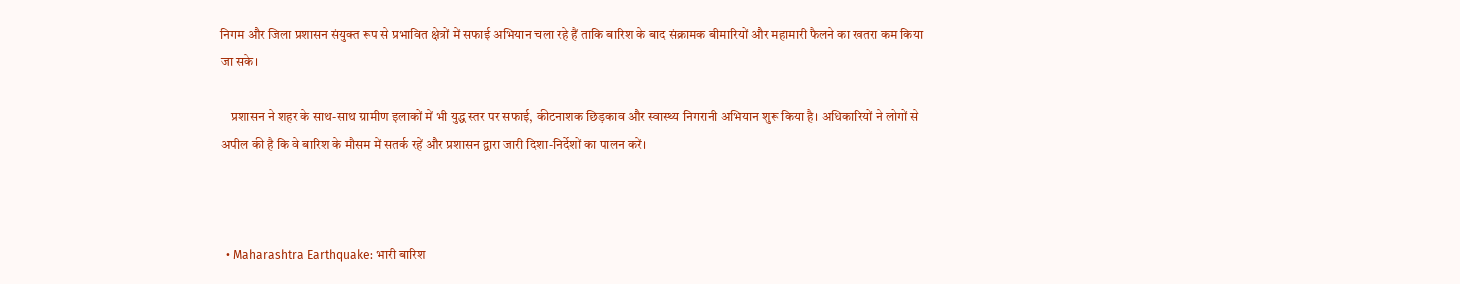निगम और जिला प्रशासन संयुक्त रूप से प्रभावित क्षेत्रों में सफाई अभियान चला रहे हैं ताकि बारिश के बाद संक्रामक बीमारियों और महामारी फैलने का खतरा कम किया जा सके।

    प्रशासन ने शहर के साथ-साथ ग्रामीण इलाकों में भी युद्ध स्तर पर सफाई, कीटनाशक छिड़काव और स्वास्थ्य निगरानी अभियान शुरू किया है। अधिकारियों ने लोगों से अपील की है कि वे बारिश के मौसम में सतर्क रहें और प्रशासन द्वारा जारी दिशा-निर्देशों का पालन करें।



  • Maharashtra Earthquake: भारी बारिश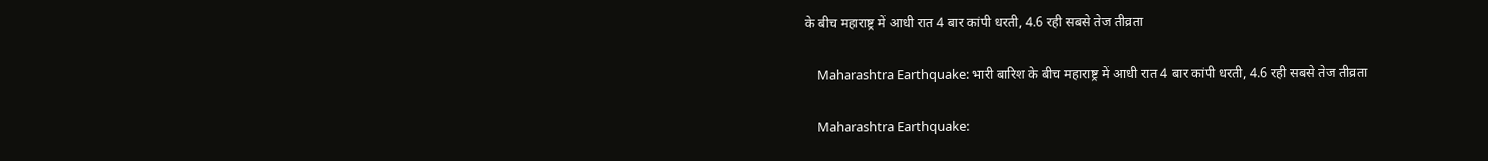के बीच महाराष्ट्र में आधी रात 4 बार कांपी धरती, 4.6 रही सबसे तेज तीव्रता

    Maharashtra Earthquake: भारी बारिश के बीच महाराष्ट्र में आधी रात 4 बार कांपी धरती, 4.6 रही सबसे तेज तीव्रता

    Maharashtra Earthquake: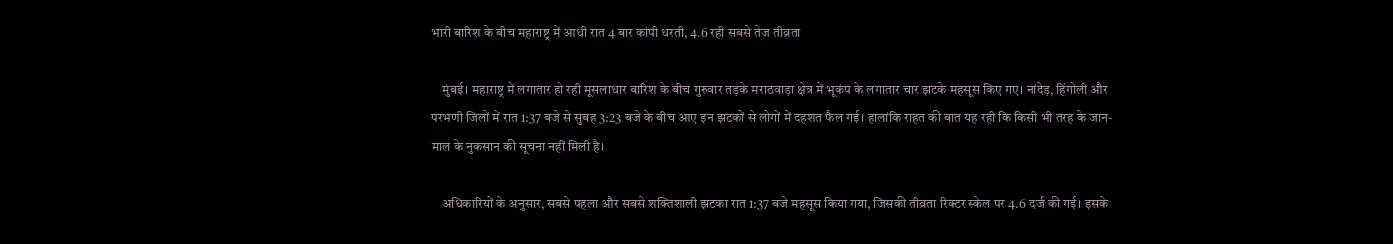भारी बारिश के बीच महाराष्ट्र में आधी रात 4 बार कांपी धरती, 4.6 रही सबसे तेज तीव्रता

    मुंबई। महाराष्ट्र में लगातार हो रही मूसलाधार बारिश के बीच गुरुवार तड़के मराठवाड़ा क्षेत्र में भूकंप के लगातार चार झटके महसूस किए गए। नांदेड़, हिंगोली और परभणी जिलों में रात 1:37 बजे से सुबह 3:23 बजे के बीच आए इन झटकों से लोगों में दहशत फैल गई। हालांकि राहत की बात यह रही कि किसी भी तरह के जान-माल के नुकसान की सूचना नहीं मिली है।

    अधिकारियों के अनुसार, सबसे पहला और सबसे शक्तिशाली झटका रात 1:37 बजे महसूस किया गया, जिसकी तीव्रता रिक्टर स्केल पर 4.6 दर्ज की गई। इसके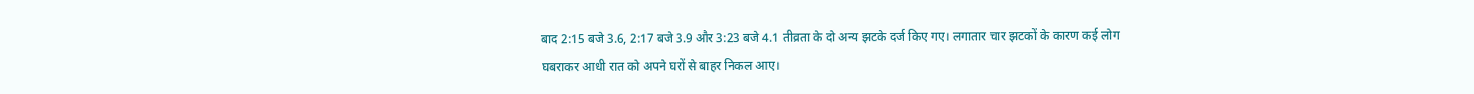बाद 2:15 बजे 3.6, 2:17 बजे 3.9 और 3:23 बजे 4.1 तीव्रता के दो अन्य झटके दर्ज किए गए। लगातार चार झटकों के कारण कई लोग घबराकर आधी रात को अपने घरों से बाहर निकल आए।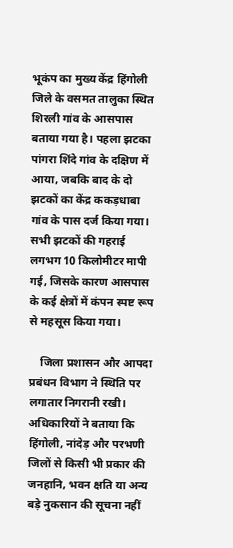भूकंप का मुख्य केंद्र हिंगोली जिले के वसमत तालुका स्थित शिरली गांव के आसपास बताया गया है। पहला झटका पांगरा शिंदे गांव के दक्षिण में आया, जबकि बाद के दो झटकों का केंद्र ककड़धाबा गांव के पास दर्ज किया गया। सभी झटकों की गहराई लगभग 10 किलोमीटर मापी गई, जिसके कारण आसपास के कई क्षेत्रों में कंपन स्पष्ट रूप से महसूस किया गया।

    जिला प्रशासन और आपदा प्रबंधन विभाग ने स्थिति पर लगातार निगरानी रखी। अधिकारियों ने बताया कि हिंगोली, नांदेड़ और परभणी जिलों से किसी भी प्रकार की जनहानि, भवन क्षति या अन्य बड़े नुकसान की सूचना नहीं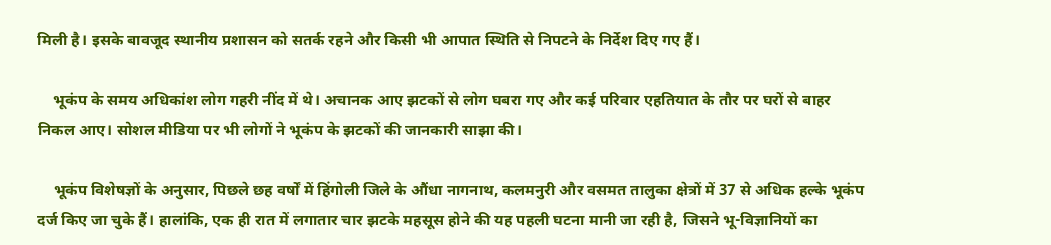मिली है। इसके बावजूद स्थानीय प्रशासन को सतर्क रहने और किसी भी आपात स्थिति से निपटने के निर्देश दिए गए हैं।

    भूकंप के समय अधिकांश लोग गहरी नींद में थे। अचानक आए झटकों से लोग घबरा गए और कई परिवार एहतियात के तौर पर घरों से बाहर निकल आए। सोशल मीडिया पर भी लोगों ने भूकंप के झटकों की जानकारी साझा की।

    भूकंप विशेषज्ञों के अनुसार, पिछले छह वर्षों में हिंगोली जिले के औंधा नागनाथ, कलमनुरी और वसमत तालुका क्षेत्रों में 37 से अधिक हल्के भूकंप दर्ज किए जा चुके हैं। हालांकि, एक ही रात में लगातार चार झटके महसूस होने की यह पहली घटना मानी जा रही है, जिसने भू-विज्ञानियों का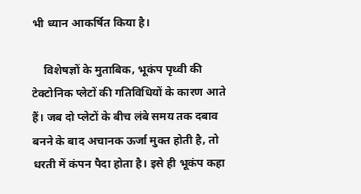भी ध्यान आकर्षित किया है।

    विशेषज्ञों के मुताबिक, भूकंप पृथ्वी की टेक्टोनिक प्लेटों की गतिविधियों के कारण आते हैं। जब दो प्लेटों के बीच लंबे समय तक दबाव बनने के बाद अचानक ऊर्जा मुक्त होती है, तो धरती में कंपन पैदा होता है। इसे ही भूकंप कहा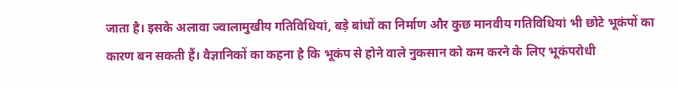जाता है। इसके अलावा ज्वालामुखीय गतिविधियां, बड़े बांधों का निर्माण और कुछ मानवीय गतिविधियां भी छोटे भूकंपों का कारण बन सकती हैं। वैज्ञानिकों का कहना है कि भूकंप से होने वाले नुकसान को कम करने के लिए भूकंपरोधी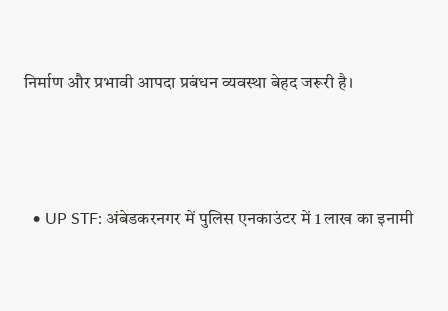निर्माण और प्रभावी आपदा प्रबंधन व्यवस्था बेहद जरूरी है।



  • UP STF: अंबेडकरनगर में पुलिस एनकाउंटर में 1 लाख का इनामी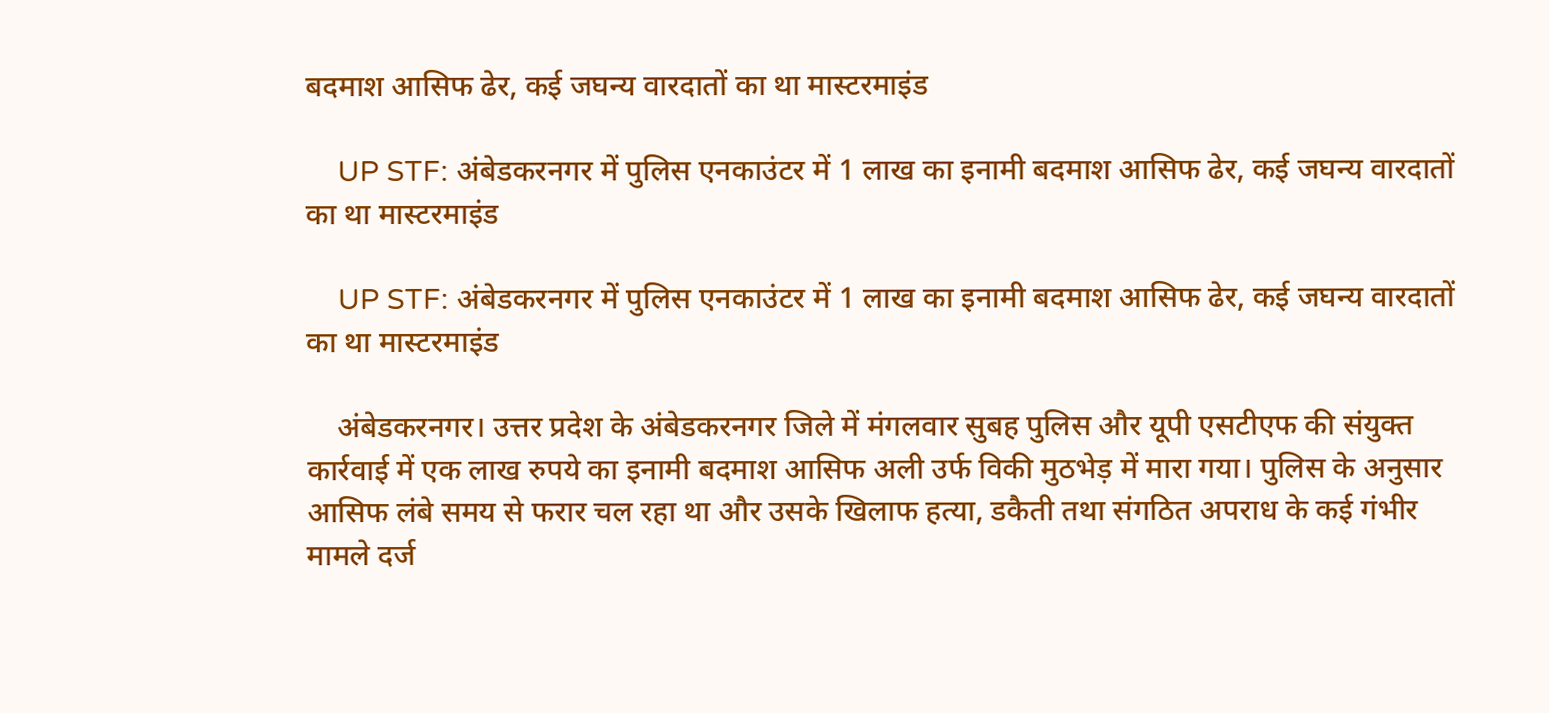बदमाश आसिफ ढेर, कई जघन्य वारदातों का था मास्टरमाइंड

    UP STF: अंबेडकरनगर में पुलिस एनकाउंटर में 1 लाख का इनामी बदमाश आसिफ ढेर, कई जघन्य वारदातों का था मास्टरमाइंड

    UP STF: अंबेडकरनगर में पुलिस एनकाउंटर में 1 लाख का इनामी बदमाश आसिफ ढेर, कई जघन्य वारदातों का था मास्टरमाइंड

    अंबेडकरनगर। उत्तर प्रदेश के अंबेडकरनगर जिले में मंगलवार सुबह पुलिस और यूपी एसटीएफ की संयुक्त कार्रवाई में एक लाख रुपये का इनामी बदमाश आसिफ अली उर्फ विकी मुठभेड़ में मारा गया। पुलिस के अनुसार आसिफ लंबे समय से फरार चल रहा था और उसके खिलाफ हत्या, डकैती तथा संगठित अपराध के कई गंभीर मामले दर्ज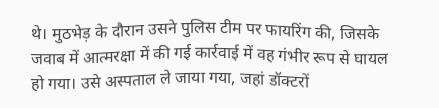थे। मुठभेड़ के दौरान उसने पुलिस टीम पर फायरिंग की, जिसके जवाब में आत्मरक्षा में की गई कार्रवाई में वह गंभीर रूप से घायल हो गया। उसे अस्पताल ले जाया गया, जहां डॉक्टरों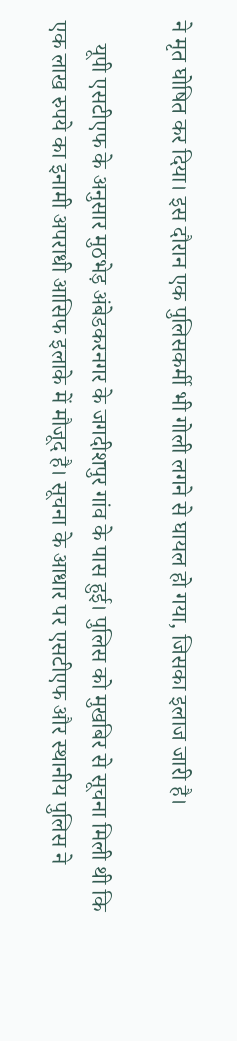ने मृत घोषित कर दिया। इस दौरान एक पुलिसकर्मी भी गोली लगने से घायल हो गया, जिसका इलाज जारी है।

    यूपी एसटीएफ के अनुसार मुठभेड़ अंबेडकरनगर के जगदीशपुर गांव के पास हुई। पुलिस को मुखबिर से सूचना मिली थी कि एक लाख रुपये का इनामी अपराधी आसिफ इलाके में मौजूद है। सूचना के आधार पर एसटीएफ और स्थानीय पुलिस ने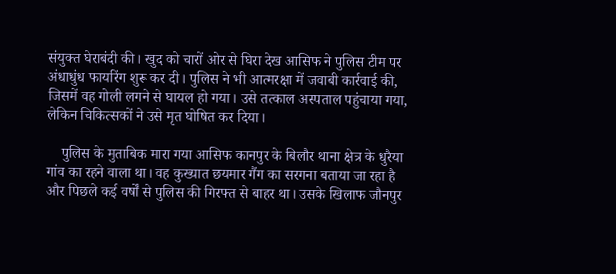संयुक्त घेराबंदी की। खुद को चारों ओर से घिरा देख आसिफ ने पुलिस टीम पर अंधाधुंध फायरिंग शुरू कर दी। पुलिस ने भी आत्मरक्षा में जवाबी कार्रवाई की, जिसमें वह गोली लगने से घायल हो गया। उसे तत्काल अस्पताल पहुंचाया गया, लेकिन चिकित्सकों ने उसे मृत घोषित कर दिया।

    पुलिस के मुताबिक मारा गया आसिफ कानपुर के बिलौर थाना क्षेत्र के धुरैया गांव का रहने वाला था। वह कुख्यात छयमार गैंग का सरगना बताया जा रहा है और पिछले कई वर्षों से पुलिस की गिरफ्त से बाहर था। उसके खिलाफ जौनपुर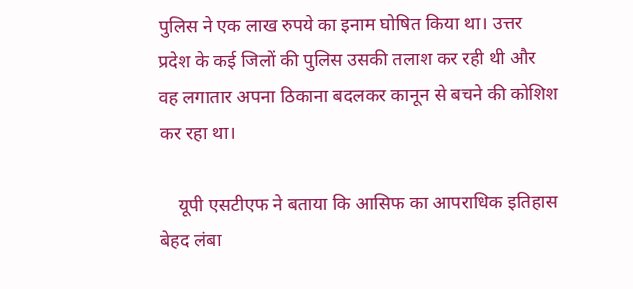पुलिस ने एक लाख रुपये का इनाम घोषित किया था। उत्तर प्रदेश के कई जिलों की पुलिस उसकी तलाश कर रही थी और वह लगातार अपना ठिकाना बदलकर कानून से बचने की कोशिश कर रहा था।

    यूपी एसटीएफ ने बताया कि आसिफ का आपराधिक इतिहास बेहद लंबा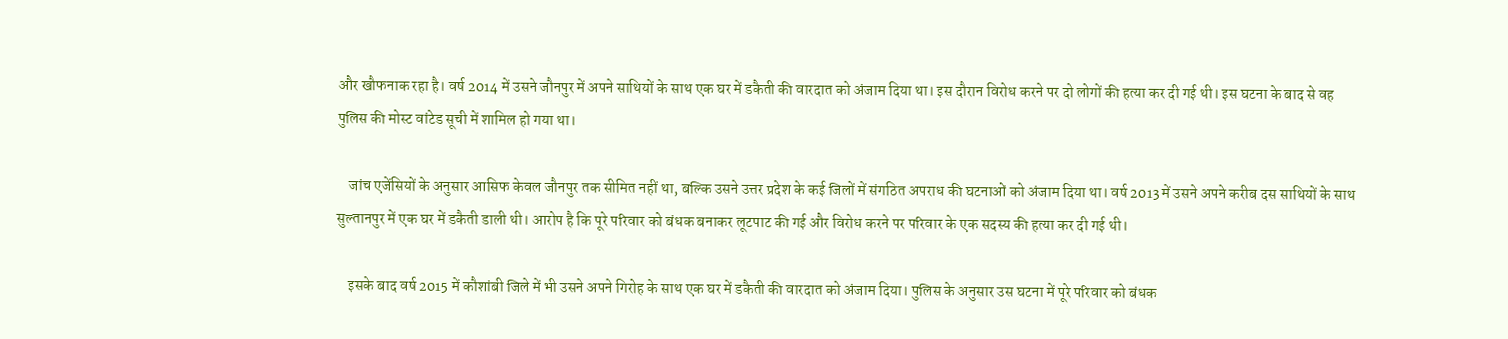और खौफनाक रहा है। वर्ष 2014 में उसने जौनपुर में अपने साथियों के साथ एक घर में डकैती की वारदात को अंजाम दिया था। इस दौरान विरोध करने पर दो लोगों की हत्या कर दी गई थी। इस घटना के बाद से वह पुलिस की मोस्ट वांटेड सूची में शामिल हो गया था।

    जांच एजेंसियों के अनुसार आसिफ केवल जौनपुर तक सीमित नहीं था, बल्कि उसने उत्तर प्रदेश के कई जिलों में संगठित अपराध की घटनाओं को अंजाम दिया था। वर्ष 2013 में उसने अपने करीब दस साथियों के साथ सुल्तानपुर में एक घर में डकैती डाली थी। आरोप है कि पूरे परिवार को बंधक बनाकर लूटपाट की गई और विरोध करने पर परिवार के एक सदस्य की हत्या कर दी गई थी।

    इसके बाद वर्ष 2015 में कौशांबी जिले में भी उसने अपने गिरोह के साथ एक घर में डकैती की वारदात को अंजाम दिया। पुलिस के अनुसार उस घटना में पूरे परिवार को बंधक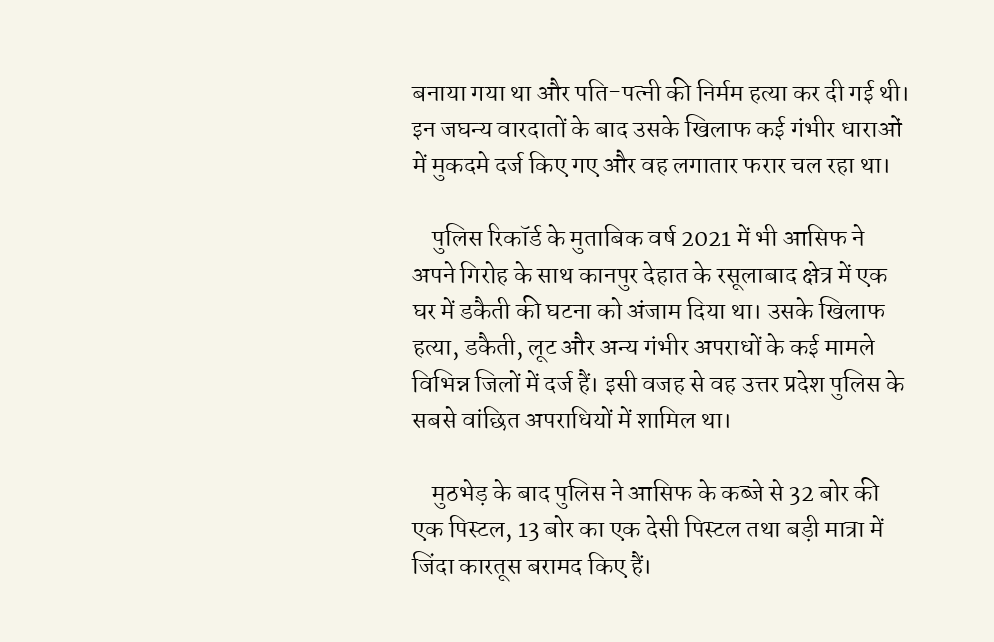बनाया गया था और पति-पत्नी की निर्मम हत्या कर दी गई थी। इन जघन्य वारदातों के बाद उसके खिलाफ कई गंभीर धाराओं में मुकदमे दर्ज किए गए और वह लगातार फरार चल रहा था।

    पुलिस रिकॉर्ड के मुताबिक वर्ष 2021 में भी आसिफ ने अपने गिरोह के साथ कानपुर देहात के रसूलाबाद क्षेत्र में एक घर में डकैती की घटना को अंजाम दिया था। उसके खिलाफ हत्या, डकैती, लूट और अन्य गंभीर अपराधों के कई मामले विभिन्न जिलों में दर्ज हैं। इसी वजह से वह उत्तर प्रदेश पुलिस के सबसे वांछित अपराधियों में शामिल था।

    मुठभेड़ के बाद पुलिस ने आसिफ के कब्जे से 32 बोर की एक पिस्टल, 13 बोर का एक देसी पिस्टल तथा बड़ी मात्रा में जिंदा कारतूस बरामद किए हैं।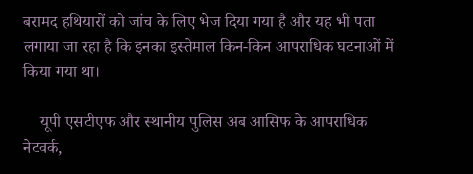बरामद हथियारों को जांच के लिए भेज दिया गया है और यह भी पता लगाया जा रहा है कि इनका इस्तेमाल किन-किन आपराधिक घटनाओं में किया गया था।

    यूपी एसटीएफ और स्थानीय पुलिस अब आसिफ के आपराधिक नेटवर्क,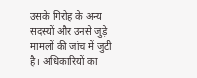उसके गिरोह के अन्य सदस्यों और उनसे जुड़े मामलों की जांच में जुटी है। अधिकारियों का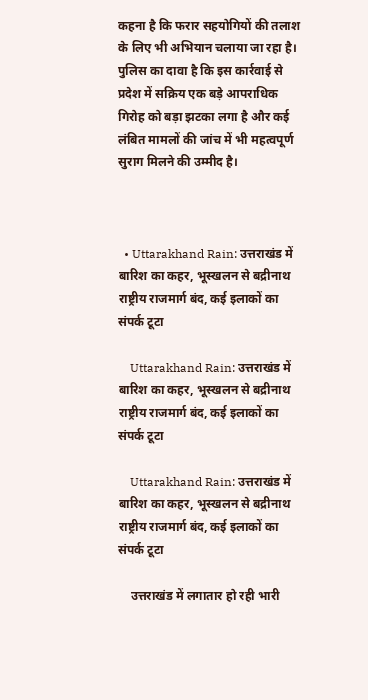कहना है कि फरार सहयोगियों की तलाश के लिए भी अभियान चलाया जा रहा है। पुलिस का दावा है कि इस कार्रवाई से प्रदेश में सक्रिय एक बड़े आपराधिक गिरोह को बड़ा झटका लगा है और कई लंबित मामलों की जांच में भी महत्वपूर्ण सुराग मिलने की उम्मीद है।



  • Uttarakhand Rain: उत्तराखंड में बारिश का कहर, भूस्खलन से बद्रीनाथ राष्ट्रीय राजमार्ग बंद, कई इलाकों का संपर्क टूटा

    Uttarakhand Rain: उत्तराखंड में बारिश का कहर, भूस्खलन से बद्रीनाथ राष्ट्रीय राजमार्ग बंद, कई इलाकों का संपर्क टूटा

    Uttarakhand Rain: उत्तराखंड में बारिश का कहर, भूस्खलन से बद्रीनाथ राष्ट्रीय राजमार्ग बंद, कई इलाकों का संपर्क टूटा

    उत्तराखंड में लगातार हो रही भारी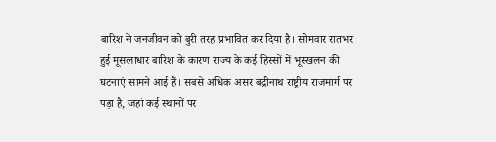बारिश ने जनजीवन को बुरी तरह प्रभावित कर दिया है। सोमवार रातभर हुई मूसलाधार बारिश के कारण राज्य के कई हिस्सों में भूस्खलन की घटनाएं सामने आई हैं। सबसे अधिक असर बद्रीनाथ राष्ट्रीय राजमार्ग पर पड़ा है, जहां कई स्थानों पर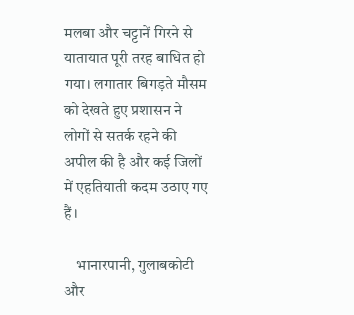मलबा और चट्टानें गिरने से यातायात पूरी तरह बाधित हो गया। लगातार बिगड़ते मौसम को देखते हुए प्रशासन ने लोगों से सतर्क रहने की अपील की है और कई जिलों में एहतियाती कदम उठाए गए हैं।

    भानारपानी, गुलाबकोटी और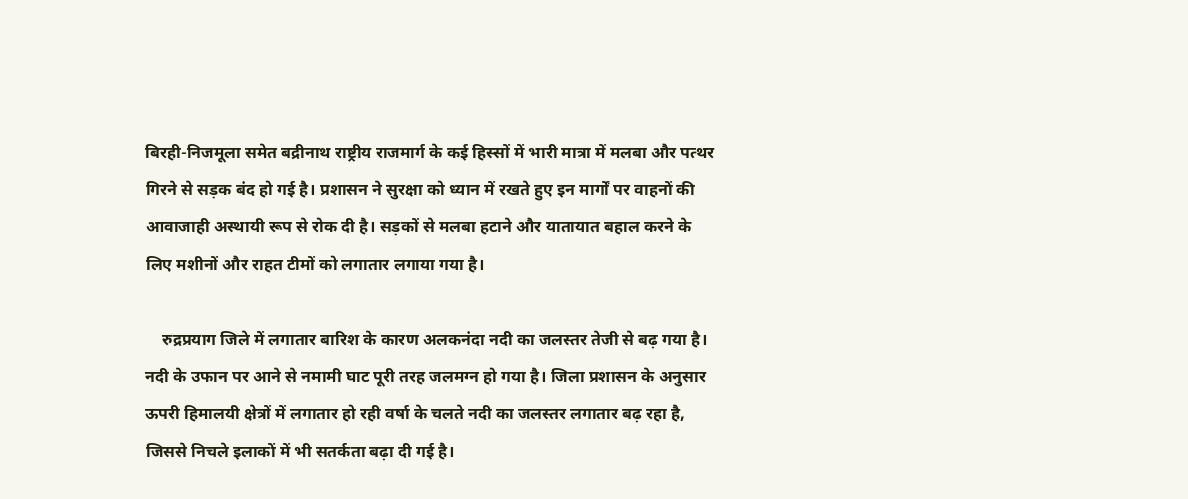बिरही-निजमूला समेत बद्रीनाथ राष्ट्रीय राजमार्ग के कई हिस्सों में भारी मात्रा में मलबा और पत्थर गिरने से सड़क बंद हो गई है। प्रशासन ने सुरक्षा को ध्यान में रखते हुए इन मार्गों पर वाहनों की आवाजाही अस्थायी रूप से रोक दी है। सड़कों से मलबा हटाने और यातायात बहाल करने के लिए मशीनों और राहत टीमों को लगातार लगाया गया है।

    रुद्रप्रयाग जिले में लगातार बारिश के कारण अलकनंदा नदी का जलस्तर तेजी से बढ़ गया है। नदी के उफान पर आने से नमामी घाट पूरी तरह जलमग्न हो गया है। जिला प्रशासन के अनुसार ऊपरी हिमालयी क्षेत्रों में लगातार हो रही वर्षा के चलते नदी का जलस्तर लगातार बढ़ रहा है, जिससे निचले इलाकों में भी सतर्कता बढ़ा दी गई है।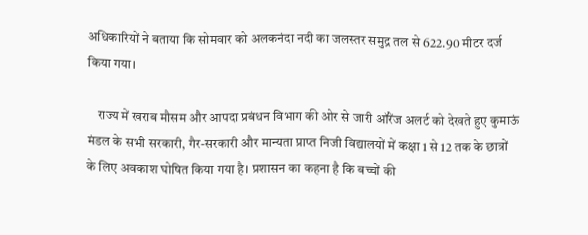अधिकारियों ने बताया कि सोमवार को अलकनंदा नदी का जलस्तर समुद्र तल से 622.90 मीटर दर्ज किया गया।

    राज्य में खराब मौसम और आपदा प्रबंधन विभाग की ओर से जारी ऑरेंज अलर्ट को देखते हुए कुमाऊं मंडल के सभी सरकारी, गैर-सरकारी और मान्यता प्राप्त निजी विद्यालयों में कक्षा 1 से 12 तक के छात्रों के लिए अवकाश घोषित किया गया है। प्रशासन का कहना है कि बच्चों की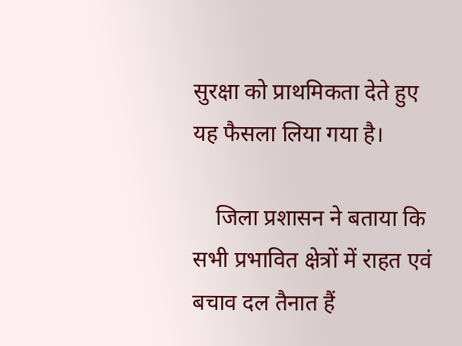सुरक्षा को प्राथमिकता देते हुए यह फैसला लिया गया है।

    जिला प्रशासन ने बताया कि सभी प्रभावित क्षेत्रों में राहत एवं बचाव दल तैनात हैं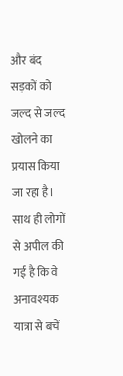और बंद सड़कों को जल्द से जल्द खोलने का प्रयास किया जा रहा है। साथ ही लोगों से अपील की गई है कि वे अनावश्यक यात्रा से बचें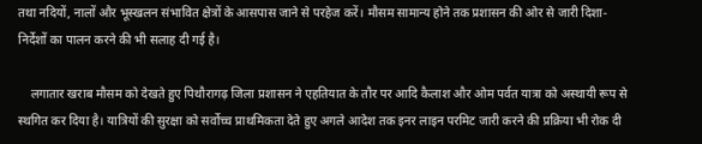तथा नदियों, नालों और भूस्खलन संभावित क्षेत्रों के आसपास जाने से परहेज करें। मौसम सामान्य होने तक प्रशासन की ओर से जारी दिशा-निर्देशों का पालन करने की भी सलाह दी गई है।

    लगातार खराब मौसम को देखते हुए पिथौरागढ़ जिला प्रशासन ने एहतियात के तौर पर आदि कैलाश और ओम पर्वत यात्रा को अस्थायी रूप से स्थगित कर दिया है। यात्रियों की सुरक्षा को सर्वोच्च प्राथमिकता देते हुए अगले आदेश तक इनर लाइन परमिट जारी करने की प्रक्रिया भी रोक दी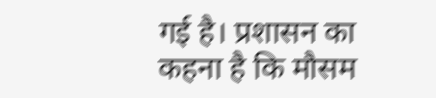गई है। प्रशासन का कहना है कि मौसम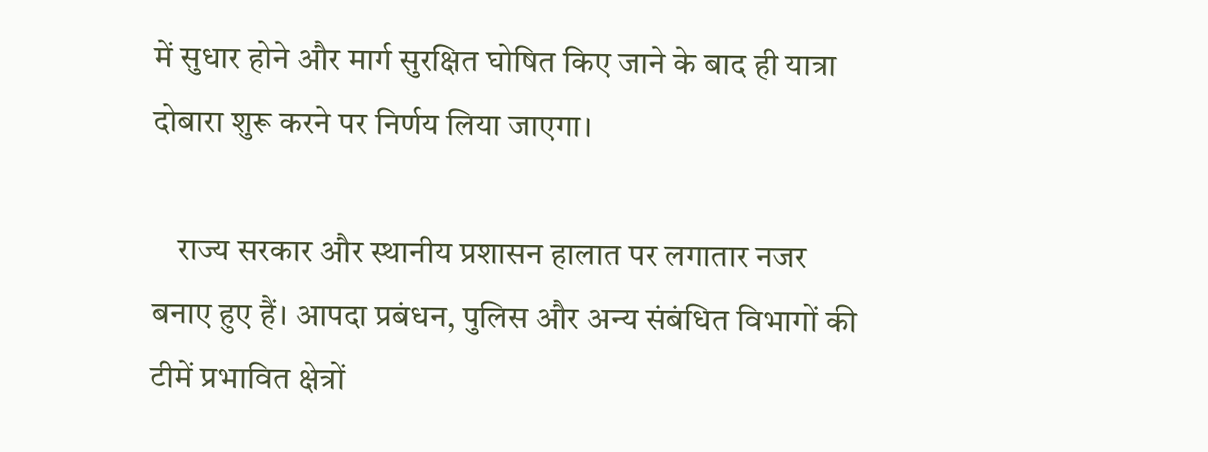में सुधार होने और मार्ग सुरक्षित घोषित किए जाने के बाद ही यात्रा दोबारा शुरू करने पर निर्णय लिया जाएगा।

    राज्य सरकार और स्थानीय प्रशासन हालात पर लगातार नजर बनाए हुए हैं। आपदा प्रबंधन, पुलिस और अन्य संबंधित विभागों की टीमें प्रभावित क्षेत्रों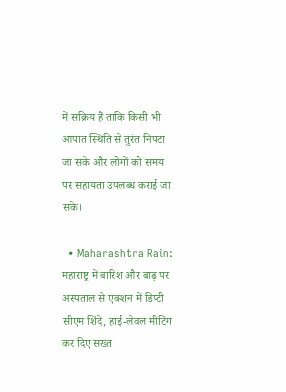में सक्रिय हैं ताकि किसी भी आपात स्थिति से तुरंत निपटा जा सके और लोगों को समय पर सहायता उपलब्ध कराई जा सके।

  • Maharashtra Rain: महाराष्ट्र में बारिश और बाढ़ पर अस्पताल से एक्शन में डिप्टी सीएम शिंदे, हाई-लेवल मीटिंग कर दिए सख्त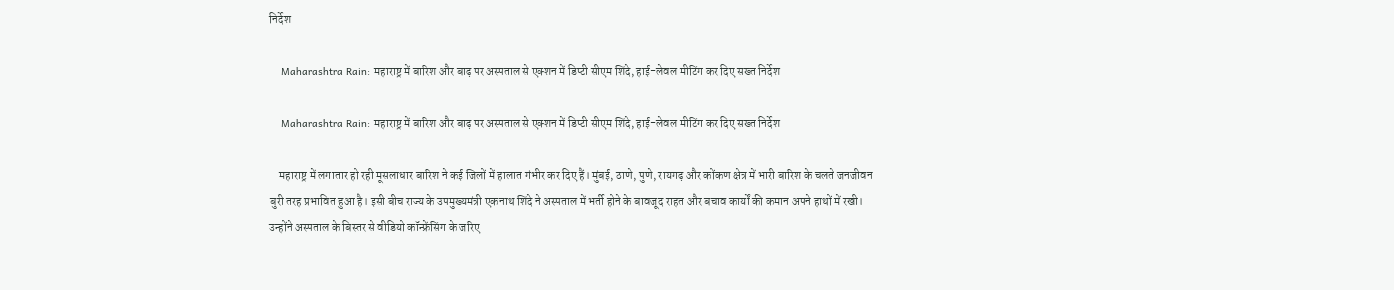निर्देश

    Maharashtra Rain: महाराष्ट्र में बारिश और बाढ़ पर अस्पताल से एक्शन में डिप्टी सीएम शिंदे, हाई-लेवल मीटिंग कर दिए सख्त निर्देश

    Maharashtra Rain: महाराष्ट्र में बारिश और बाढ़ पर अस्पताल से एक्शन में डिप्टी सीएम शिंदे, हाई-लेवल मीटिंग कर दिए सख्त निर्देश

    महाराष्ट्र में लगातार हो रही मूसलाधार बारिश ने कई जिलों में हालात गंभीर कर दिए हैं। मुंबई, ठाणे, पुणे, रायगढ़ और कोंकण क्षेत्र में भारी बारिश के चलते जनजीवन बुरी तरह प्रभावित हुआ है। इसी बीच राज्य के उपमुख्यमंत्री एकनाथ शिंदे ने अस्पताल में भर्ती होने के बावजूद राहत और बचाव कार्यों की कमान अपने हाथों में रखी। उन्होंने अस्पताल के बिस्तर से वीडियो कॉन्फ्रेंसिंग के जरिए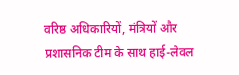वरिष्ठ अधिकारियों, मंत्रियों और प्रशासनिक टीम के साथ हाई-लेवल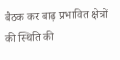बैठक कर बाढ़ प्रभावित क्षेत्रों की स्थिति की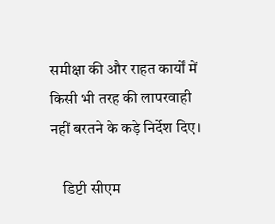समीक्षा की और राहत कार्यों में किसी भी तरह की लापरवाही नहीं बरतने के कड़े निर्देश दिए।

    डिप्टी सीएम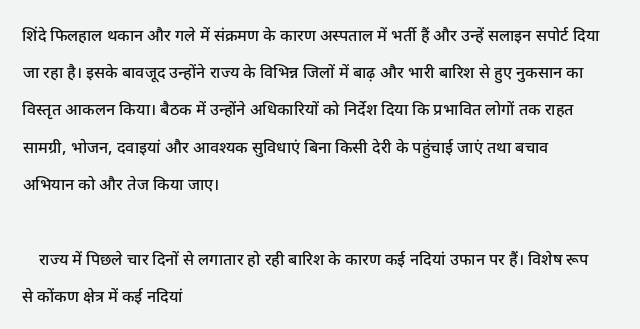शिंदे फिलहाल थकान और गले में संक्रमण के कारण अस्पताल में भर्ती हैं और उन्हें सलाइन सपोर्ट दिया जा रहा है। इसके बावजूद उन्होंने राज्य के विभिन्न जिलों में बाढ़ और भारी बारिश से हुए नुकसान का विस्तृत आकलन किया। बैठक में उन्होंने अधिकारियों को निर्देश दिया कि प्रभावित लोगों तक राहत सामग्री, भोजन, दवाइयां और आवश्यक सुविधाएं बिना किसी देरी के पहुंचाई जाएं तथा बचाव अभियान को और तेज किया जाए।

    राज्य में पिछले चार दिनों से लगातार हो रही बारिश के कारण कई नदियां उफान पर हैं। विशेष रूप से कोंकण क्षेत्र में कई नदियां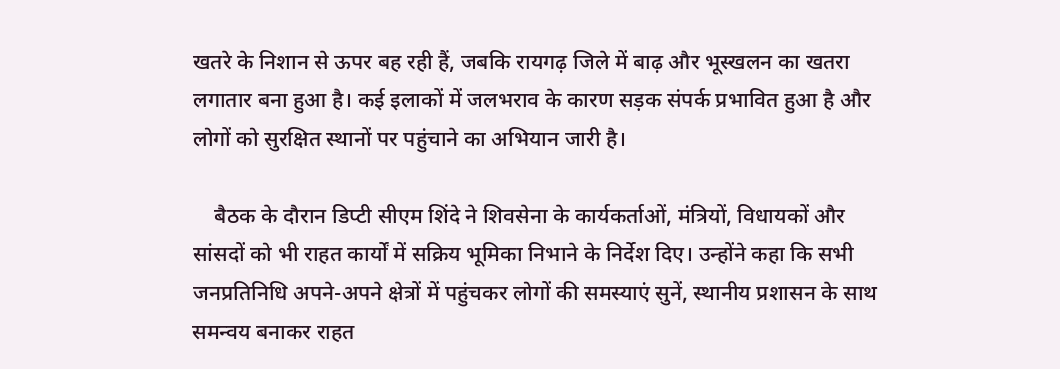खतरे के निशान से ऊपर बह रही हैं, जबकि रायगढ़ जिले में बाढ़ और भूस्खलन का खतरा लगातार बना हुआ है। कई इलाकों में जलभराव के कारण सड़क संपर्क प्रभावित हुआ है और लोगों को सुरक्षित स्थानों पर पहुंचाने का अभियान जारी है।

    बैठक के दौरान डिप्टी सीएम शिंदे ने शिवसेना के कार्यकर्ताओं, मंत्रियों, विधायकों और सांसदों को भी राहत कार्यों में सक्रिय भूमिका निभाने के निर्देश दिए। उन्होंने कहा कि सभी जनप्रतिनिधि अपने-अपने क्षेत्रों में पहुंचकर लोगों की समस्याएं सुनें, स्थानीय प्रशासन के साथ समन्वय बनाकर राहत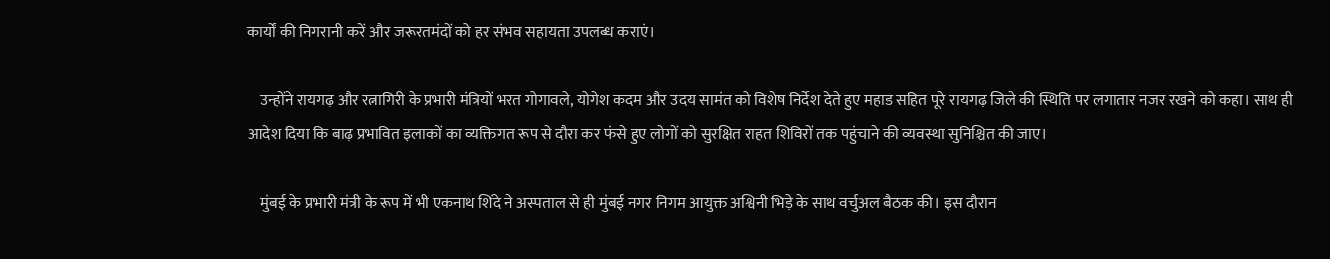कार्यों की निगरानी करें और जरूरतमंदों को हर संभव सहायता उपलब्ध कराएं।

    उन्होंने रायगढ़ और रत्नागिरी के प्रभारी मंत्रियों भरत गोगावले, योगेश कदम और उदय सामंत को विशेष निर्देश देते हुए महाड सहित पूरे रायगढ़ जिले की स्थिति पर लगातार नजर रखने को कहा। साथ ही आदेश दिया कि बाढ़ प्रभावित इलाकों का व्यक्तिगत रूप से दौरा कर फंसे हुए लोगों को सुरक्षित राहत शिविरों तक पहुंचाने की व्यवस्था सुनिश्चित की जाए।

    मुंबई के प्रभारी मंत्री के रूप में भी एकनाथ शिंदे ने अस्पताल से ही मुंबई नगर निगम आयुक्त अश्विनी भिड़े के साथ वर्चुअल बैठक की। इस दौरान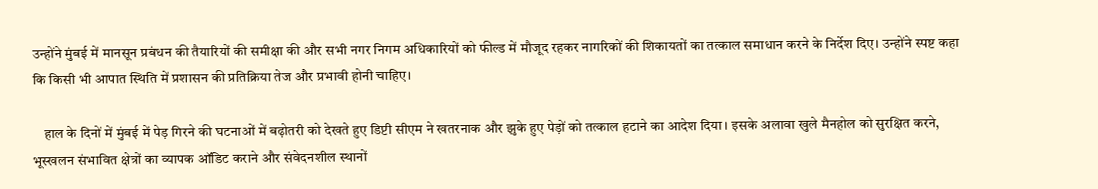उन्होंने मुंबई में मानसून प्रबंधन की तैयारियों की समीक्षा की और सभी नगर निगम अधिकारियों को फील्ड में मौजूद रहकर नागरिकों की शिकायतों का तत्काल समाधान करने के निर्देश दिए। उन्होंने स्पष्ट कहा कि किसी भी आपात स्थिति में प्रशासन की प्रतिक्रिया तेज और प्रभावी होनी चाहिए।

    हाल के दिनों में मुंबई में पेड़ गिरने की घटनाओं में बढ़ोतरी को देखते हुए डिप्टी सीएम ने खतरनाक और झुके हुए पेड़ों को तत्काल हटाने का आदेश दिया। इसके अलावा खुले मैनहोल को सुरक्षित करने, भूस्खलन संभावित क्षेत्रों का व्यापक ऑडिट कराने और संवेदनशील स्थानों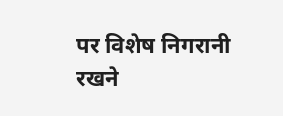पर विशेष निगरानी रखने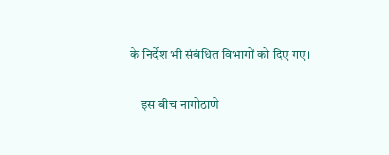के निर्देश भी संबंधित विभागों को दिए गए।

    इस बीच नागोठाणे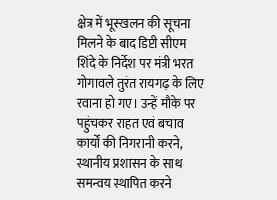क्षेत्र में भूस्खलन की सूचना मिलने के बाद डिप्टी सीएम शिंदे के निर्देश पर मंत्री भरत गोगावले तुरंत रायगढ़ के लिए रवाना हो गए। उन्हें मौके पर पहुंचकर राहत एवं बचाव कार्यों की निगरानी करने, स्थानीय प्रशासन के साथ समन्वय स्थापित करने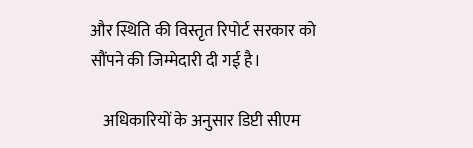और स्थिति की विस्तृत रिपोर्ट सरकार को सौंपने की जिम्मेदारी दी गई है।

    अधिकारियों के अनुसार डिप्टी सीएम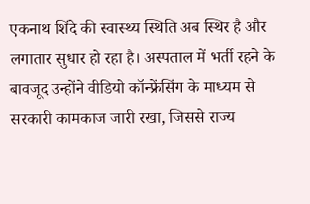एकनाथ शिंदे की स्वास्थ्य स्थिति अब स्थिर है और लगातार सुधार हो रहा है। अस्पताल में भर्ती रहने के बावजूद उन्होंने वीडियो कॉन्फ्रेंसिंग के माध्यम से सरकारी कामकाज जारी रखा, जिससे राज्य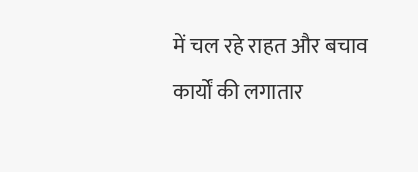में चल रहे राहत और बचाव कार्यों की लगातार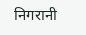निगरानी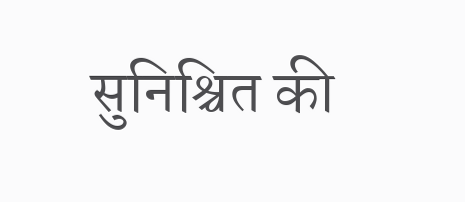सुनिश्चित की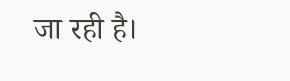जा रही है।